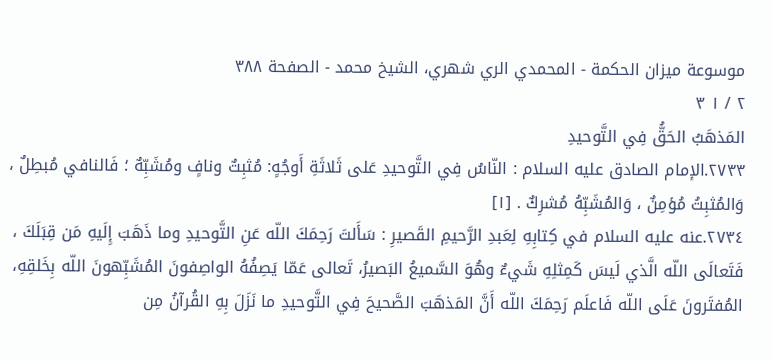موسوعة ميزان الحکمة - المحمدي الري شهري، الشيخ محمد - الصفحة ٣٨٨
٢ / ١ ٣
المَذهَبُ الحَقُّ فِي التَّوحيدِ
٢٧٣٣.الإمام الصادق عليه السلام : النّاسُ فِي التَّوحيدِ عَلى ثَلاثَةِ أَوجُهٍ: مُثبِتٌ ونافٍ ومُشَبِّهٌ ؛ فَالنافي مُبطِلٌ ، وَالمُثبِتُ مُؤمِنٌ ، وَالمُشَبِّهُ مُشرِكٌ . [١]
٢٧٣٤.عنه عليه السلام في كِتابِهِ لِعَبدِ الرَّحيمِ القَصيرِ : سَأَلتَ رَحِمَكَ اللّه عَنِ التَّوحيدِ وما ذَهَبَ إِلَيهِ مَن قِبَلَكَ ، فَتَعالَى اللّه الَّذي لَيسَ كَمِثلِهِ شَيءٌ وهُوَ السَّميعُ البَصيرُ، تَعالى عَمّا يَصِفُهُ الواصِفونَ المُشَبِّهونَ اللّه بِخَلقِهِ، المُفتَرونَ عَلَى اللّه فَاعلَم رَحِمَكَ اللّه أَنَّ المَذهَبَ الصَّحيحَ فِي التَّوحيدِ ما نَزَلَ بِهِ القُرآنُ مِن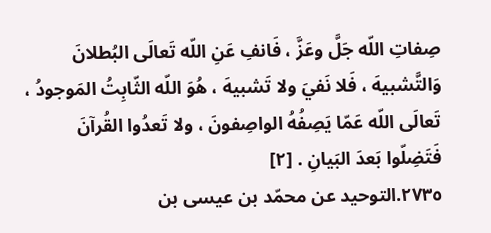صِفاتِ اللّه جَلَّ وعَزَّ ، فَانفِ عَنِ اللّه تَعالَى البُطلانَ وَالتَّشبيهَ ، فَلا نَفيَ ولا تَشبيهَ ، هُوَ اللّه الثّابِتُ المَوجودُ ، تَعالَى اللّه عَمّا يَصِفُهُ الواصِفونَ ، ولا تَعدُوا القُرآنَ فَتَضِلّوا بَعدَ البَيانِ . [٢]
٢٧٣٥.التوحيد عن محمّد بن عيسى بن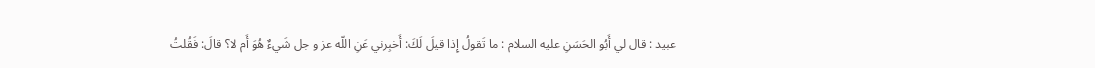عبيد : قال لي أَبُو الحَسَنِ عليه السلام : ما تَقولُ إِذا قيلَ لَكَ: أَخبِرني عَنِ اللّه عز و جل شَيءٌ هُوَ أَم لا؟ قالَ: فَقُلتُ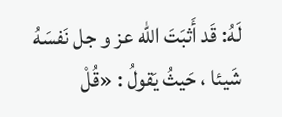لَهُ: قَد أَثبَتَ اللّه عز و جل نَفسَهُ شَيئا ، حَيثُ يَقولُ : «قُلْ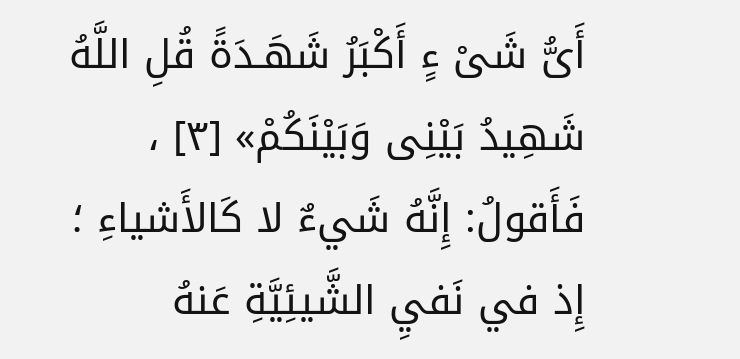أَىُّ شَىْ ءٍ أَكْبَرُ شَهَـدَةً قُلِ اللَّهُ شَهِيدُ بَيْنِى وَبَيْنَكُمْ» [٣] ، فَأَقولُ: إِنَّهُ شَيءٌ لا كَالأَشياءِ ؛ إِذ في نَفيِ الشَّيئِيَّةِ عَنهُ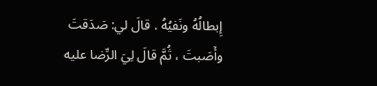إِبطالُهُ ونَفيُهُ . قالَ لي: صَدَقتَ وأَصَبتَ ، ثُمَّ قالَ لِيَ الرِّضا عليه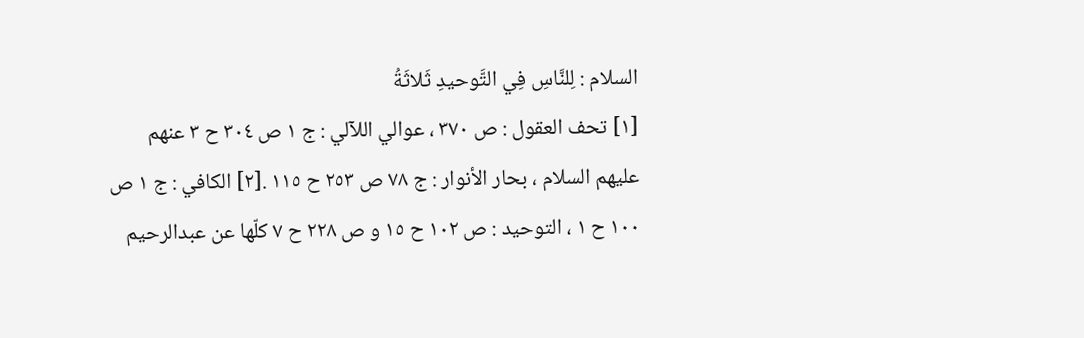السلام : لِلنَّاسِ فِي التَّوحيدِ ثَلاثَةُ
[١] تحف العقول : ص ٣٧٠ ، عوالي اللآلي : ج ١ ص ٣٠٤ ح ٣ عنهم عليهم السلام ، بحار الأنوار : ج ٧٨ ص ٢٥٣ ح ١١٥ .[٢] الكافي : ج ١ ص ١٠٠ ح ١ ، التوحيد : ص ١٠٢ ح ١٥ و ص ٢٢٨ ح ٧ كلّها عن عبدالرحيم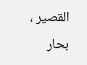القصير ، بحار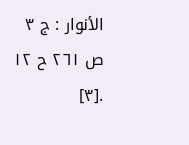الأنوار : ج ٣ ص ٢٦١ ح ١٢ .[٣]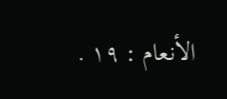الأنعام : ١٩ .